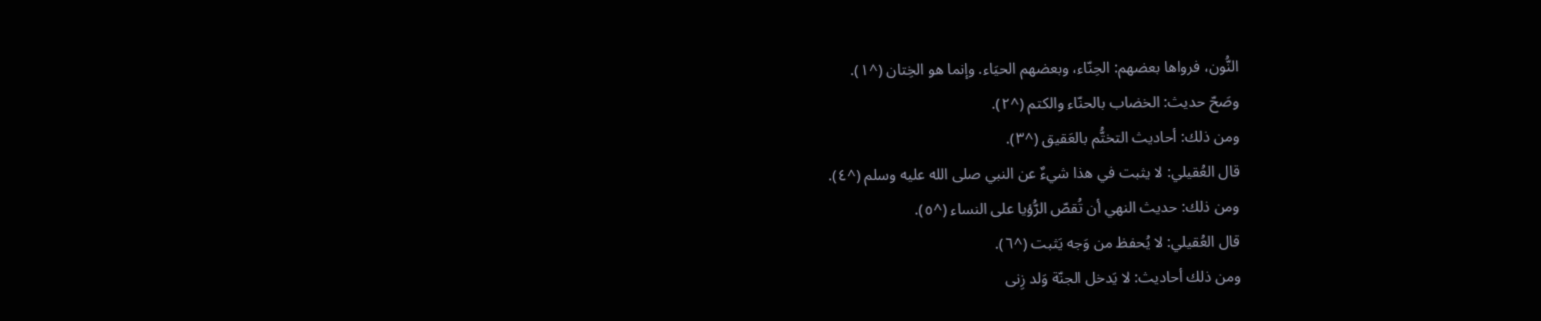النُّون، فرواها بعضهم: الحِنّاء، وبعضهم الحيَاء. وإنما هو الخِتان (^١).
وصَحّ حديث: الخضاب بالحنّاء والكتم (^٢).
ومن ذلك: أحاديث التختُّم بالعَقيق (^٣).
قال العُقيلي: لا يثبت في هذا شيءٌ عن النبي صلى الله عليه وسلم (^٤).
ومن ذلك: حديث النهي أن تُقصّ الرُّؤيا على النساء (^٥).
قال العُقيلي: لا يُحفظ من وَجه يَثبت (^٦).
ومن ذلك أحاديث: لا يَدخل الجنّة وَلد زِنى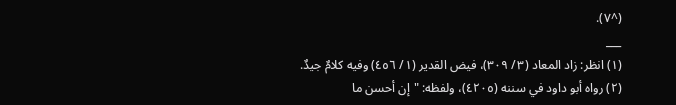(^٧).
___
(١) انظر: زاد المعاد (٣/ ٣٠٩)، فيض القدير (١/ ٤٥٦) وفيه كلامٌ جيدٌ.
(٢) رواه أبو داود في سننه (٤٢٠٥)، ولفظه: "إن أحسن ما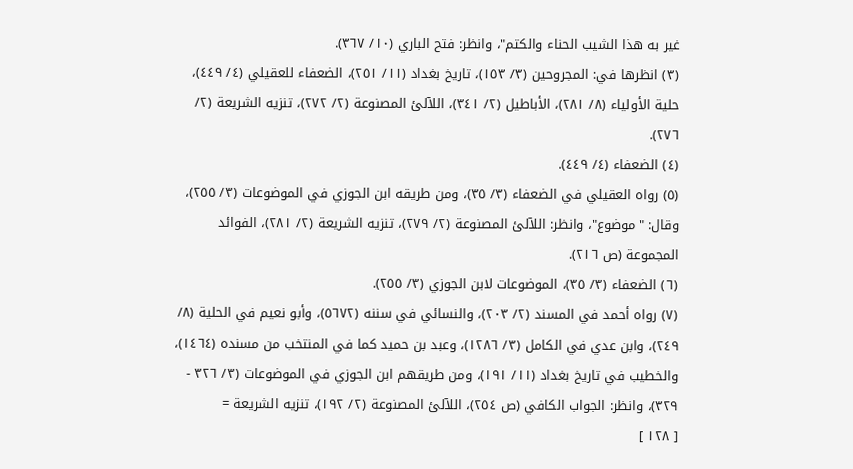غير به هذا الشيب الحناء والكتم"، وانظر: فتح الباري (١٠/ ٣٦٧).
(٣) انظرها في: المجروحين (٣/ ١٥٣)، تاريخ بغداد (١١/ ٢٥١)، الضعفاء للعقيلي (٤/ ٤٤٩)، حلية الأولياء (٨/ ٢٨١)، الأباطيل (٢/ ٣٤١)، اللآلئ المصنوعة (٢/ ٢٧٢)، تنزيه الشريعة (٢/ ٢٧٦).
(٤) الضعفاء (٤/ ٤٤٩).
(٥) رواه العقيلي في الضعفاء (٣/ ٣٥)، ومن طريقه ابن الجوزي في الموضوعات (٣/ ٢٥٥)، وقال: "موضوع"، وانظر: اللآلئ المصنوعة (٢/ ٢٧٩)، تنزيه الشريعة (٢/ ٢٨١)، الفوائد المجموعة (ص ٢١٦).
(٦) الضعفاء (٣/ ٣٥)، الموضوعات لابن الجوزي (٣/ ٢٥٥).
(٧) رواه أحمد في المسند (٢/ ٢٠٣)، والنسائي في سننه (٥٦٧٢)، وأبو نعيم في الحلية (٨/ ٢٤٩)، وابن عدي في الكامل (٣/ ١٢٨٦)، وعبد بن حميد كما في المنتخب من مسنده (١٤٦٤)، والخطيب في تاريخ بغداد (١١/ ١٩١)، ومن طريقهم ابن الجوزي في الموضوعات (٣/ ٣٢٦ - ٣٢٩)، وانظر: الجواب الكافي (ص ٢٥٤)، اللآلئ المصنوعة (٢/ ١٩٢)، تنزيه الشريعة =
[ ١٢٨ ]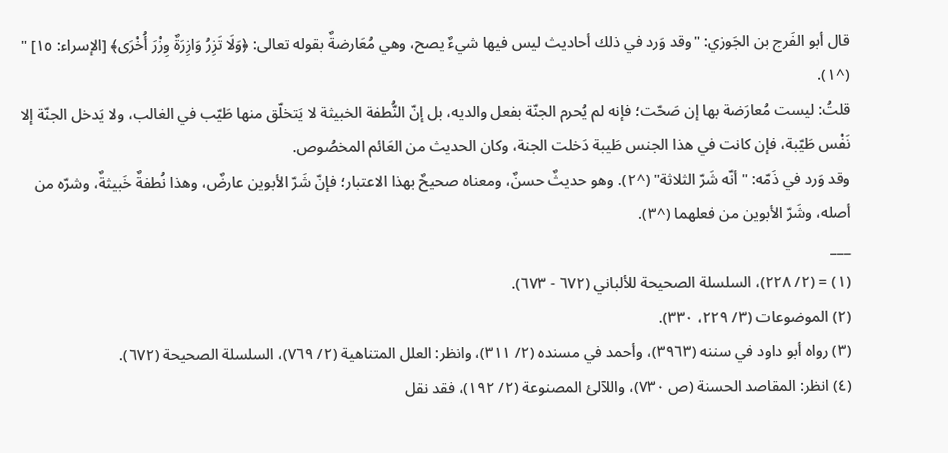قال أبو الفَرج بن الجَوزي: "وقد وَرد في ذلك أحاديث ليس فيها شيءٌ يصح، وهي مُعَارضةٌ بقوله تعالى: ﴿وَلَا تَزِرُ وَازِرَةٌ وِزْرَ أُخْرَى﴾ [الإسراء: ١٥] " (^١).
قلتُ: ليست مُعارَضة بها إن صَحّت؛ فإنه لم يُحرم الجنّة بفعل والديه، بل إنّ النُّطفة الخبيثة لا يَتخلّق منها طَيّب في الغالب، ولا يَدخل الجنّة إلا نَفْس طَيّبة، فإن كانت في هذا الجنس طَيبة دَخلت الجنة، وكان الحديث من العَائم المخصُوص.
وقد وَرد في ذَمّه: "أنّه شَرّ الثلاثة" (^٢). وهو حديثٌ حسنٌ، ومعناه صحيحٌ بهذا الاعتبار؛ فإنّ شَرّ الأبوين عارضٌ، وهذا نُطفةٌ خَبيثةٌ، وشرّه من أصله، وشَرّ الأبوين من فعلهما (^٣).
___
(١) = (٢/ ٢٢٨)، السلسلة الصحيحة للألباني (٦٧٢ - ٦٧٣).
(٢) الموضوعات (٣/ ٢٢٩، ٣٣٠).
(٣) رواه أبو داود في سننه (٣٩٦٣)، وأحمد في مسنده (٢/ ٣١١)، وانظر: العلل المتناهية (٢/ ٧٦٩)، السلسلة الصحيحة (٦٧٢).
(٤) انظر: المقاصد الحسنة (ص ٧٣٠)، واللآلئ المصنوعة (٢/ ١٩٢)، فقد نقل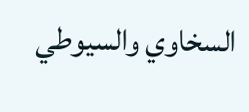السخاوي والسيوطي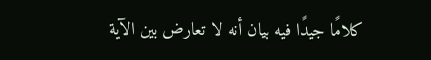كلامًا جيدًا فيه بيان أنه لا تعارض بين الآية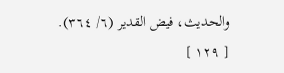والحديث، فيض القدير (٦/ ٣٦٤).
[ ١٢٩ ]